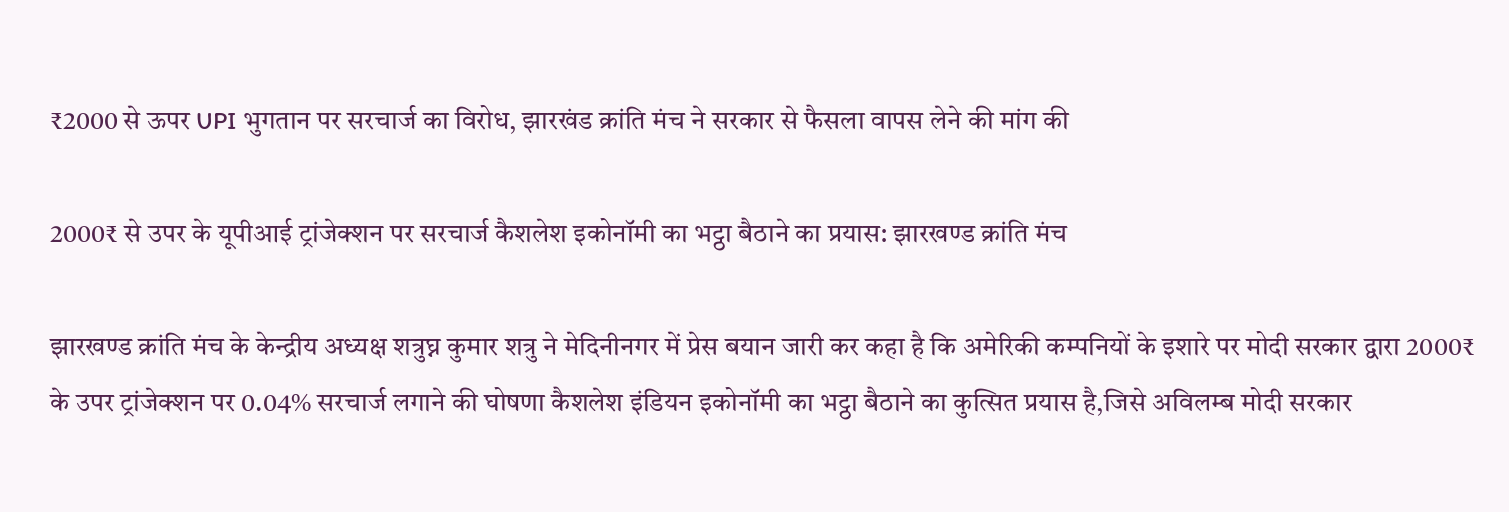₹2000 से ऊपर UPI भुगतान पर सरचार्ज का विरोध, झारखंड क्रांति मंच ने सरकार से फैसला वापस लेने की मांग की

2000₹ से उपर के यूपीआई ट्रांजेक्शन पर सरचार्ज कैशलेश इकोनॉमी का भट्ठा बैठाने का प्रयास: झारखण्ड क्रांति मंच

झारखण्ड क्रांति मंच के केन्द्रीय अध्यक्ष शत्रुघ्न कुमार शत्रु ने मेदिनीनगर में प्रेस बयान जारी कर कहा है कि अमेरिकी कम्पनियों के इशारे पर मोदी सरकार द्वारा 2000₹ के उपर ट्रांजेक्शन पर 0.04% सरचार्ज लगाने की घोषणा कैशलेश इंडियन इकोनॉमी का भट्ठा बैठाने का कुत्सित प्रयास है,जिसे अविलम्ब मोदी सरकार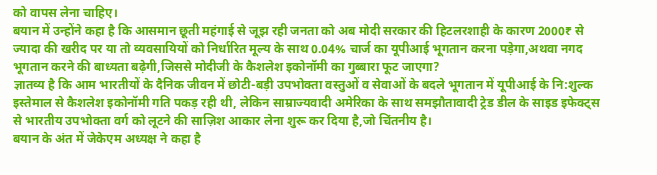को वापस लेना चाहिए।
बयान में उन्होंने कहा है कि आसमान छूती महंगाई से जूझ रही जनता को अब मोदी सरकार की हिटलरशाही के कारण 2000₹ से ज्यादा की खरीद पर या तो व्यवसायियों को निर्धारित मूल्य के साथ 0.04% चार्ज का यूपीआई भूगतान करना पड़ेगा,अथवा नगद भूगतान करने की बाध्यता बढ़ेगी,जिससे मोदीजी के कैशलेश इकोनॉमी का गुब्बारा फूट जाएगा?
ज्ञातव्य है कि आम भारतीयों के दैनिक जीवन में छोटी-बड़ी उपभोक्ता वस्तुओं व सेवाओं के बदले भूगतान में यूपीआई के नि:शुल्क इस्तेमाल से कैशलेश इकोनॉमी गति पकड़ रही थी, लेकिन साम्राज्यवादी अमेरिका के साथ समझौतावादी ट्रेड डील के साइड इफेक्ट्स से भारतीय उपभोक्ता वर्ग को लूटने की साज़िश आकार लेना शुरू कर दिया है,जो चिंतनीय है।
बयान के अंत में जेकेएम अध्यक्ष ने कहा है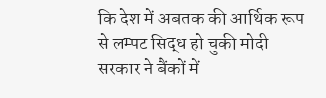कि देश में अबतक की आर्थिक रूप से लम्पट सिद्ध हो चुकी मोदी सरकार ने बैंकों में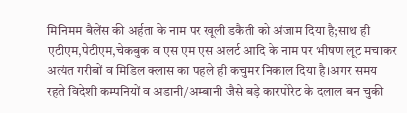मिनिमम बैलेंस की अर्हता के नाम पर खूली डकैती को अंजाम दिया है;साथ ही एटीएम,पेटीएम,चेकबुक व एस एम एस अलर्ट आदि के नाम पर भीषण लूट मचाकर अत्यंत गरीबों व मिडिल क्लास का पहले ही कचुमर निकाल दिया है।अगर समय रहते विदेशी कम्पनियों व अडानी/अम्बानी जैसे बड़े कारपोरेट के दलाल बन चुकी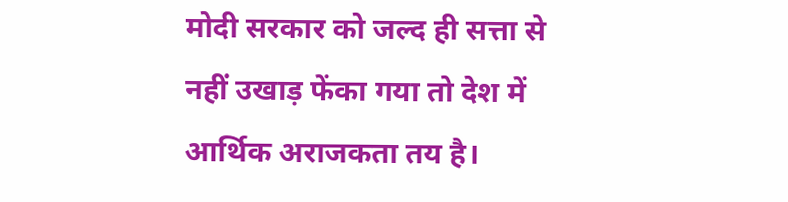मोदी सरकार को जल्द ही सत्ता से नहीं उखाड़ फेंका गया तो देश में आर्थिक अराजकता तय है।